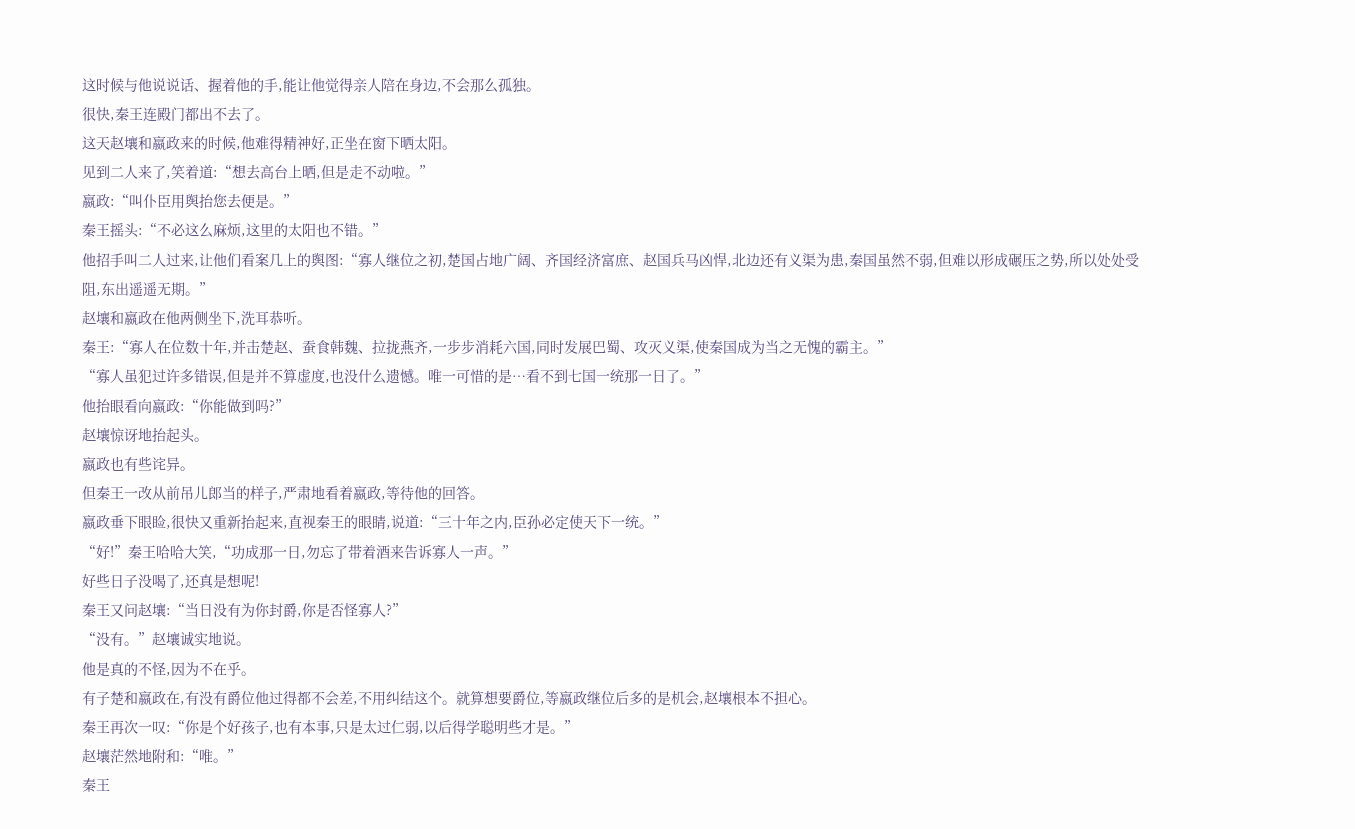这时候与他说说话、握着他的手,能让他觉得亲人陪在身边,不会那么孤独。
很快,秦王连殿门都出不去了。
这天赵壤和嬴政来的时候,他难得精神好,正坐在窗下晒太阳。
见到二人来了,笑着道:“想去高台上晒,但是走不动啦。”
嬴政:“叫仆臣用舆抬您去便是。”
秦王摇头:“不必这么麻烦,这里的太阳也不错。”
他招手叫二人过来,让他们看案几上的舆图:“寡人继位之初,楚国占地广阔、齐国经济富庶、赵国兵马凶悍,北边还有义渠为患,秦国虽然不弱,但难以形成碾压之势,所以处处受阻,东出遥遥无期。”
赵壤和嬴政在他两侧坐下,洗耳恭听。
秦王:“寡人在位数十年,并击楚赵、蚕食韩魏、拉拢燕齐,一步步消耗六国,同时发展巴蜀、攻灭义渠,使秦国成为当之无愧的霸主。”
“寡人虽犯过许多错误,但是并不算虚度,也没什么遗憾。唯一可惜的是…看不到七国一统那一日了。”
他抬眼看向嬴政:“你能做到吗?”
赵壤惊讶地抬起头。
嬴政也有些诧异。
但秦王一改从前吊儿郎当的样子,严肃地看着嬴政,等待他的回答。
嬴政垂下眼睑,很快又重新抬起来,直视秦王的眼睛,说道:“三十年之内,臣孙必定使天下一统。”
“好!”秦王哈哈大笑,“功成那一日,勿忘了带着酒来告诉寡人一声。”
好些日子没喝了,还真是想呢!
秦王又问赵壤:“当日没有为你封爵,你是否怪寡人?”
“没有。”赵壤诚实地说。
他是真的不怪,因为不在乎。
有子楚和嬴政在,有没有爵位他过得都不会差,不用纠结这个。就算想要爵位,等嬴政继位后多的是机会,赵壤根本不担心。
秦王再次一叹:“你是个好孩子,也有本事,只是太过仁弱,以后得学聪明些才是。”
赵壤茫然地附和:“唯。”
秦王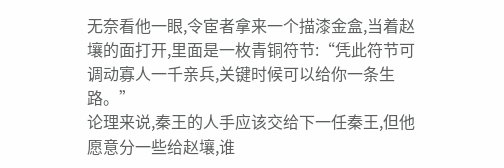无奈看他一眼,令宦者拿来一个描漆金盒,当着赵壤的面打开,里面是一枚青铜符节:“凭此符节可调动寡人一千亲兵,关键时候可以给你一条生路。”
论理来说,秦王的人手应该交给下一任秦王,但他愿意分一些给赵壤,谁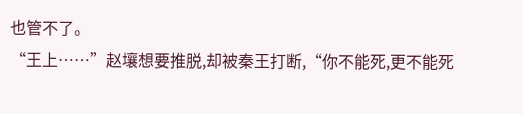也管不了。
“王上……”赵壤想要推脱,却被秦王打断,“你不能死,更不能死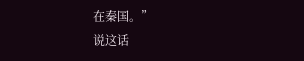在秦国。”
说这话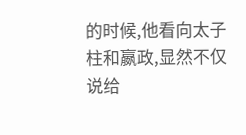的时候,他看向太子柱和嬴政,显然不仅说给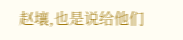赵壤,也是说给他们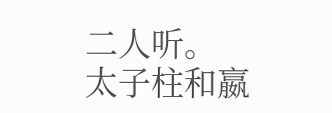二人听。
太子柱和嬴